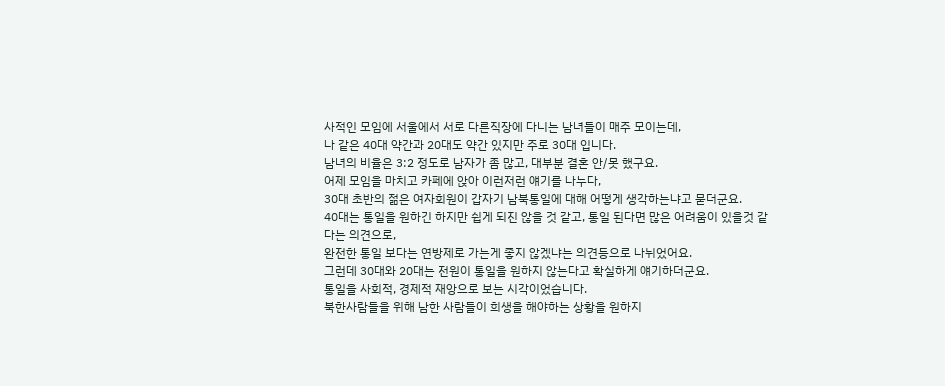사적인 모임에 서울에서 서로 다른직장에 다니는 남녀들이 매주 모이는데,
나 같은 40대 약간과 20대도 약간 있지만 주로 30대 입니다.
남녀의 비율은 3:2 정도로 남자가 좀 많고, 대부분 결혼 안/못 했구요.
어제 모임을 마치고 카페에 앉아 이런저런 얘기를 나누다,
30대 초반의 젊은 여자회원이 갑자기 남북통일에 대해 어떻게 생각하는냐고 묻더군요.
40대는 통일을 원하긴 하지만 쉽게 되진 않을 것 같고, 통일 된다면 많은 어려움이 있을것 같다는 의견으로,
완전한 통일 보다는 연방제로 가는게 좋지 않겠냐는 의견등으로 나뉘었어요.
그런데 30대와 20대는 전원이 통일을 원하지 않는다고 확실하게 얘기하더군요.
통일을 사회적, 경제적 재앙으로 보는 시각이었습니다.
북한사람들을 위해 남한 사람들이 희생을 해야하는 상황을 원하지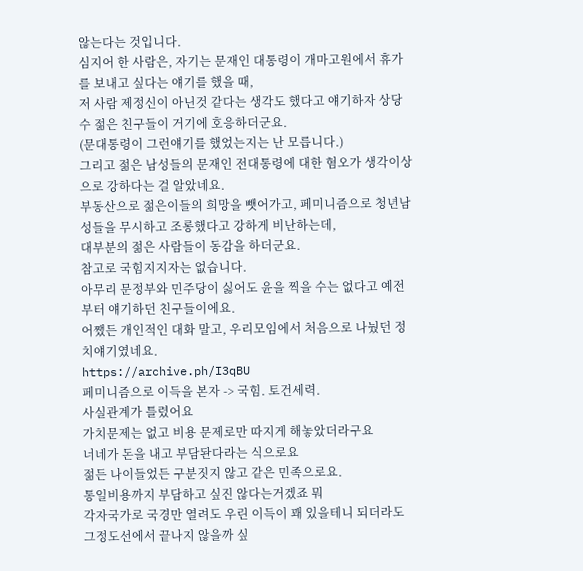않는다는 것입니다.
심지어 한 사람은, 자기는 문재인 대통령이 개마고원에서 휴가를 보내고 싶다는 얘기를 했을 때,
저 사람 제정신이 아닌것 같다는 생각도 했다고 얘기하자 상당수 젊은 친구들이 거기에 호응하더군요.
(문대통령이 그런얘기를 했었는지는 난 모릅니다.)
그리고 젊은 남성들의 문재인 전대통령에 대한 혐오가 생각이상으로 강하다는 걸 알았네요.
부동산으로 젊은이들의 희망을 뺏어가고, 페미니즘으로 청년남성들을 무시하고 조롱했다고 강하게 비난하는데,
대부분의 젊은 사람들이 동감을 하더군요.
참고로 국힘지지자는 없습니다.
아무리 문정부와 민주당이 싫어도 윤을 찍을 수는 없다고 예전부터 얘기하던 친구들이에요.
어쨌든 개인적인 대화 말고, 우리모임에서 처음으로 나눴던 정치얘기였네요.
https://archive.ph/I3qBU
페미니즘으로 이득을 본자 -> 국힘. 토건세력.
사실관계가 틀렸어요
가치문제는 없고 비용 문제로만 따지게 해놓았더라구요
너네가 돈을 내고 부담돤다라는 식으로요
젊든 나이들었든 구분짓지 않고 같은 민족으로요.
통일비용까지 부담하고 싶진 않다는거겠죠 뭐
각자국가로 국경만 열려도 우린 이득이 꽤 있을테니 되더라도 그정도선에서 끝나지 않을까 싶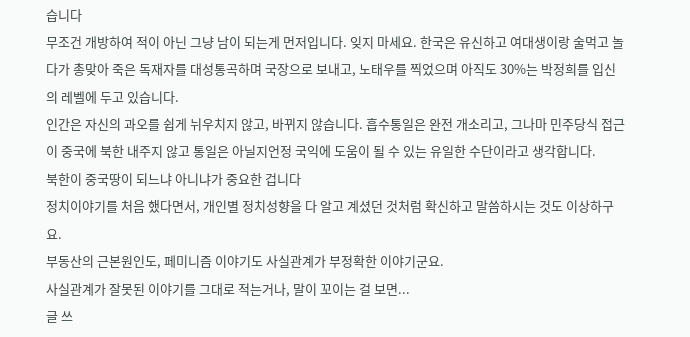습니다
무조건 개방하여 적이 아닌 그냥 남이 되는게 먼저입니다. 잊지 마세요. 한국은 유신하고 여대생이랑 술먹고 놀다가 총맞아 죽은 독재자를 대성통곡하며 국장으로 보내고, 노태우를 찍었으며 아직도 30%는 박정희를 입신의 레벨에 두고 있습니다.
인간은 자신의 과오를 쉽게 뉘우치지 않고, 바뀌지 않습니다. 흡수통일은 완전 개소리고, 그나마 민주당식 접근이 중국에 북한 내주지 않고 통일은 아닐지언정 국익에 도움이 될 수 있는 유일한 수단이라고 생각합니다.
북한이 중국땅이 되느냐 아니냐가 중요한 겁니다
정치이야기를 처음 했다면서, 개인별 정치성향을 다 알고 계셨던 것처럼 확신하고 말씀하시는 것도 이상하구요.
부동산의 근본원인도, 페미니즘 이야기도 사실관계가 부정확한 이야기군요.
사실관계가 잘못된 이야기를 그대로 적는거나, 말이 꼬이는 걸 보면...
글 쓰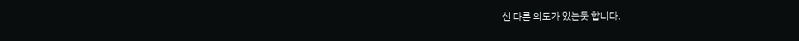신 다른 의도가 있는듯 합니다.